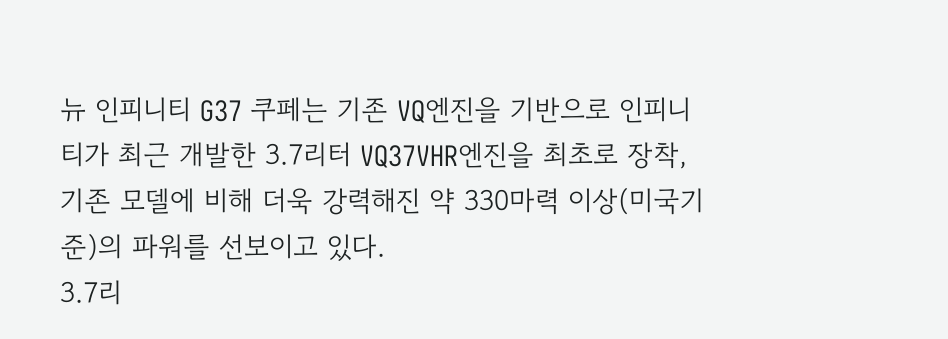뉴 인피니티 G37 쿠페는 기존 VQ엔진을 기반으로 인피니티가 최근 개발한 3.7리터 VQ37VHR엔진을 최초로 장착, 기존 모델에 비해 더욱 강력해진 약 330마력 이상(미국기준)의 파워를 선보이고 있다.
3.7리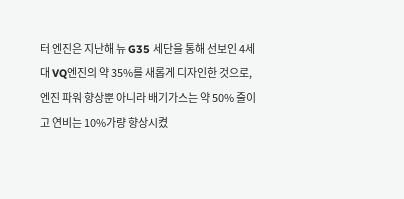터 엔진은 지난해 뉴 G35 세단을 통해 선보인 4세대 VQ엔진의 약 35%를 새롭게 디자인한 것으로, 엔진 파워 향상뿐 아니라 배기가스는 약 50% 줄이고 연비는 10%가량 향상시켰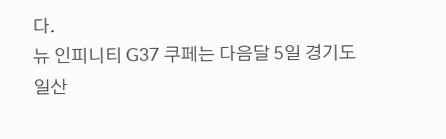다.
뉴 인피니티 G37 쿠페는 다음달 5일 경기도 일산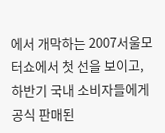에서 개막하는 2007서울모터쇼에서 첫 선을 보이고, 하반기 국내 소비자들에게 공식 판매된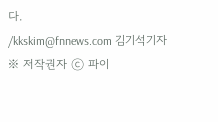다.
/kkskim@fnnews.com 김기석기자
※ 저작권자 ⓒ 파이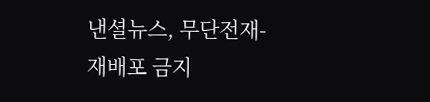낸셜뉴스, 무단전재-재배포 금지